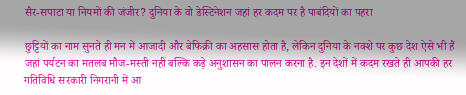सैर-सपाटा या नियमों की जंजीर? दुनिया के वो डेस्टिनेशन जहां हर कदम पर है पाबंदियों का पहरा

छुट्टियों का नाम सुनते ही मन में आजादी और बेफिक्री का अहसास होता है, लेकिन दुनिया के नक्शे पर कुछ देश ऐसे भी हैं जहां पर्यटन का मतलब मौज-मस्ती नहीं बल्कि कड़े अनुशासन का पालन करना है. इन देशों में कदम रखते ही आपकी हर गतिविधि सरकारी निगरानी में आ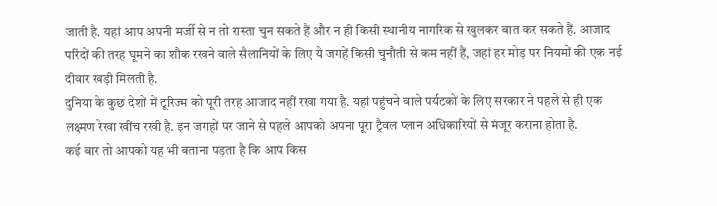जाती है. यहां आप अपनी मर्जी से न तो रास्ता चुन सकते हैं और न ही किसी स्थानीय नागरिक से खुलकर बात कर सकते हैं. आजाद परिंदों की तरह घूमने का शौक रखने वाले सैलानियों के लिए ये जगहें किसी चुनौती से कम नहीं हैं, जहां हर मोड़ पर नियमों की एक नई दीवार खड़ी मिलती है.
दुनिया के कुछ देशों में टूरिज्म को पूरी तरह आजाद नहीं रखा गया है. यहां पहुंचने वाले पर्यटकों के लिए सरकार ने पहले से ही एक लक्ष्मण रेखा खींच रखी है. इन जगहों पर जाने से पहले आपको अपना पूरा ट्रैवल प्लान अधिकारियों से मंजूर कराना होता है.
कई बार तो आपको यह भी बताना पड़ता है कि आप किस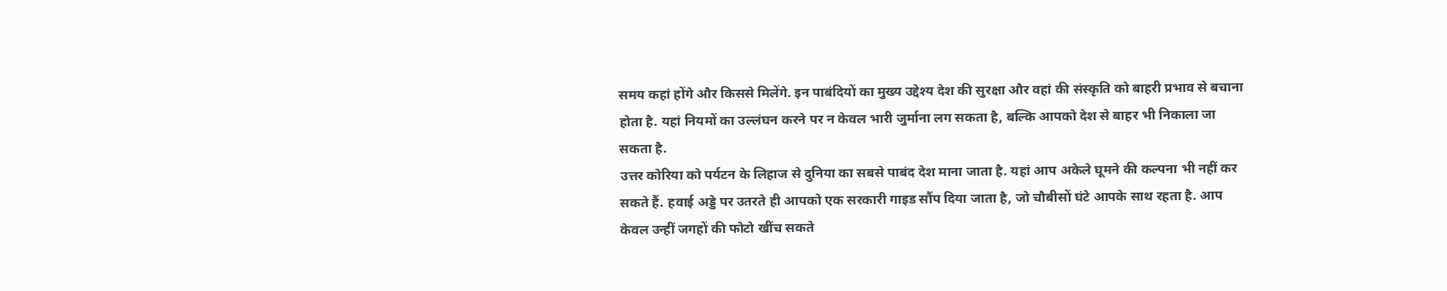समय कहां होंगे और किससे मिलेंगे. इन पाबंदियों का मुख्य उद्देश्य देश की सुरक्षा और वहां की संस्कृति को बाहरी प्रभाव से बचाना होता है. यहां नियमों का उल्लंघन करने पर न केवल भारी जुर्माना लग सकता है, बल्कि आपको देश से बाहर भी निकाला जा सकता है.
उत्तर कोरिया को पर्यटन के लिहाज से दुनिया का सबसे पाबंद देश माना जाता है. यहां आप अकेले घूमने की कल्पना भी नहीं कर सकते हैं. हवाई अड्डे पर उतरते ही आपको एक सरकारी गाइड सौंप दिया जाता है, जो चौबीसों घंटे आपके साथ रहता है. आप केवल उन्हीं जगहों की फोटो खींच सकते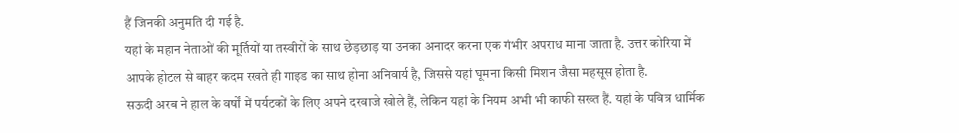हैं जिनकी अनुमति दी गई है.
यहां के महान नेताओं की मूर्तियों या तस्वीरों के साथ छेड़छाड़ या उनका अनादर करना एक गंभीर अपराध माना जाता है. उत्तर कोरिया में आपके होटल से बाहर कदम रखते ही गाइड का साथ होना अनिवार्य है, जिससे यहां घूमना किसी मिशन जैसा महसूस होता है.
सऊदी अरब ने हाल के वर्षों में पर्यटकों के लिए अपने दरवाजे खोले हैं, लेकिन यहां के नियम अभी भी काफी सख्त हैं. यहां के पवित्र धार्मिक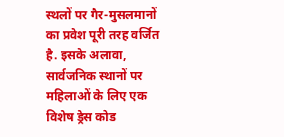स्थलों पर गैर-मुसलमानों का प्रवेश पूरी तरह वर्जित है. इसके अलावा, सार्वजनिक स्थानों पर महिलाओं के लिए एक विशेष ड्रेस कोड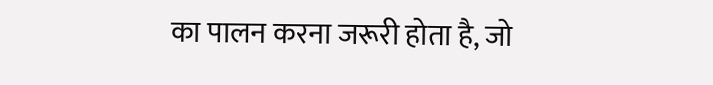का पालन करना जरूरी होता है, जो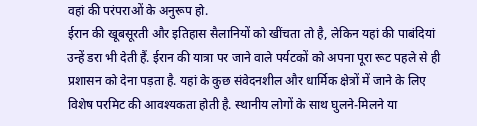वहां की परंपराओं के अनुरूप हो.
ईरान की खूबसूरती और इतिहास सैलानियों को खींचता तो है, लेकिन यहां की पाबंदियां उन्हें डरा भी देती हैं. ईरान की यात्रा पर जाने वाले पर्यटकों को अपना पूरा रूट पहले से ही प्रशासन को देना पड़ता है. यहां के कुछ संवेदनशील और धार्मिक क्षेत्रों में जाने के लिए विशेष परमिट की आवश्यकता होती है. स्थानीय लोगों के साथ घुलने-मिलने या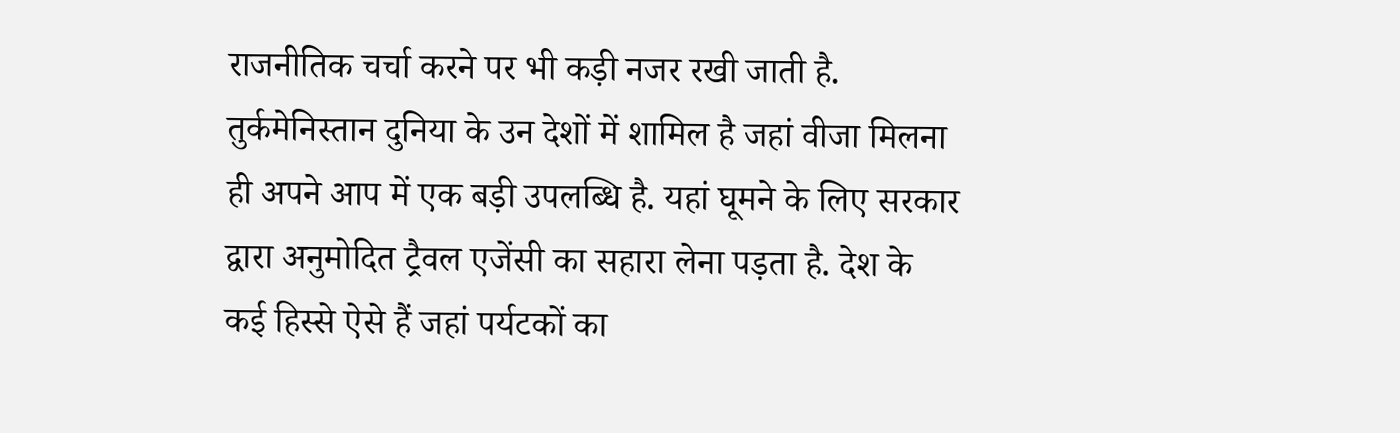राजनीतिक चर्चा करने पर भी कड़ी नजर रखी जाती है.
तुर्कमेनिस्तान दुनिया के उन देशों में शामिल है जहां वीजा मिलना ही अपने आप में एक बड़ी उपलब्धि है. यहां घूमने के लिए सरकार द्वारा अनुमोदित ट्रैवल एजेंसी का सहारा लेना पड़ता है. देश के कई हिस्से ऐसे हैं जहां पर्यटकों का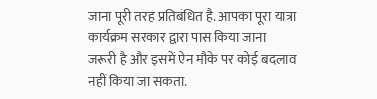जाना पूरी तरह प्रतिबंधित है. आपका पूरा यात्रा कार्यक्रम सरकार द्वारा पास किया जाना जरूरी है और इसमें ऐन मौके पर कोई बदलाव नहीं किया जा सकता.